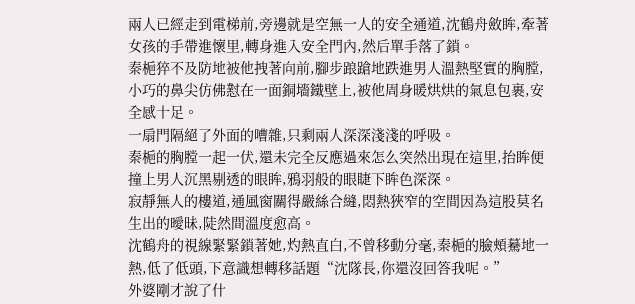兩人已經走到電梯前,旁邊就是空無一人的安全通道,沈鶴舟斂眸,牽著女孩的手帶進懷里,轉身進入安全門內,然后單手落了鎖。
秦梔猝不及防地被他拽著向前,腳步踉蹌地跌進男人溫熱堅實的胸膛,小巧的鼻尖仿佛懟在一面銅墻鐵壁上,被他周身暖烘烘的氣息包裹,安全感十足。
一扇門隔絕了外面的嘈雜,只剩兩人深深淺淺的呼吸。
秦梔的胸膛一起一伏,還未完全反應過來怎么突然出現在這里,抬眸便撞上男人沉黑剔透的眼眸,鴉羽般的眼睫下眸色深深。
寂靜無人的樓道,通風窗關得嚴絲合縫,悶熱狹窄的空間因為這股莫名生出的曖昧,陡然間溫度愈高。
沈鶴舟的視線緊緊鎖著她,灼熱直白,不曾移動分毫,秦梔的臉頰驀地一熱,低了低頭,下意識想轉移話題“沈隊長,你還沒回答我呢。”
外婆剛才說了什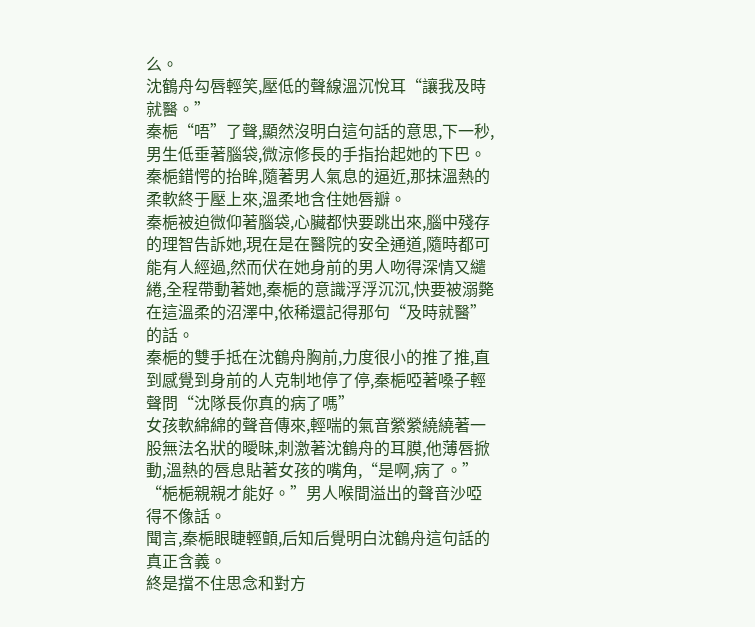么。
沈鶴舟勾唇輕笑,壓低的聲線溫沉悅耳“讓我及時就醫。”
秦梔“唔”了聲,顯然沒明白這句話的意思,下一秒,男生低垂著腦袋,微涼修長的手指抬起她的下巴。
秦梔錯愕的抬眸,隨著男人氣息的逼近,那抹溫熱的柔軟終于壓上來,溫柔地含住她唇瓣。
秦梔被迫微仰著腦袋,心臟都快要跳出來,腦中殘存的理智告訴她,現在是在醫院的安全通道,隨時都可能有人經過,然而伏在她身前的男人吻得深情又繾綣,全程帶動著她,秦梔的意識浮浮沉沉,快要被溺斃在這溫柔的沼澤中,依稀還記得那句“及時就醫”的話。
秦梔的雙手抵在沈鶴舟胸前,力度很小的推了推,直到感覺到身前的人克制地停了停,秦梔啞著嗓子輕聲問“沈隊長你真的病了嗎”
女孩軟綿綿的聲音傳來,輕喘的氣音縈縈繞繞著一股無法名狀的曖昧,刺激著沈鶴舟的耳膜,他薄唇掀動,溫熱的唇息貼著女孩的嘴角,“是啊,病了。”
“梔梔親親才能好。”男人喉間溢出的聲音沙啞得不像話。
聞言,秦梔眼睫輕顫,后知后覺明白沈鶴舟這句話的真正含義。
終是擋不住思念和對方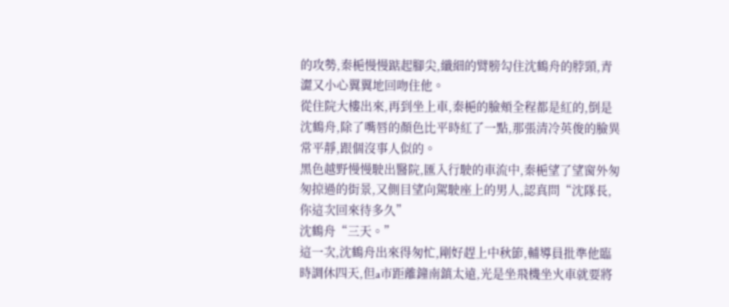的攻勢,秦梔慢慢踮起腳尖,纖細的臂膀勾住沈鶴舟的脖頸,青澀又小心翼翼地回吻住他。
從住院大樓出來,再到坐上車,秦梔的臉頰全程都是紅的,倒是沈鶴舟,除了嘴唇的顏色比平時紅了一點,那張清冷英俊的臉異常平靜,跟個沒事人似的。
黑色越野慢慢駛出醫院,匯入行駛的車流中,秦梔望了望窗外匆匆掠過的街景,又側目望向駕駛座上的男人,認真問“沈隊長,你這次回來待多久”
沈鶴舟“三天。”
這一次,沈鶴舟出來得匆忙,剛好趕上中秋節,輔導員批準他臨時調休四天,但a市距離鐘南鎮太遠,光是坐飛機坐火車就要將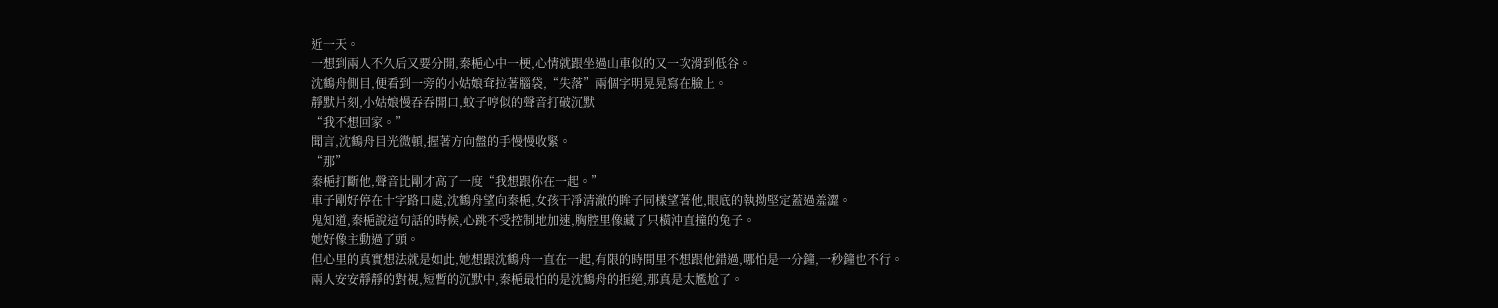近一天。
一想到兩人不久后又要分開,秦梔心中一梗,心情就跟坐過山車似的又一次滑到低谷。
沈鶴舟側目,便看到一旁的小姑娘耷拉著腦袋,“失落”兩個字明晃晃寫在臉上。
靜默片刻,小姑娘慢吞吞開口,蚊子哼似的聲音打破沉默
“我不想回家。”
聞言,沈鶴舟目光微頓,握著方向盤的手慢慢收緊。
“那”
秦梔打斷他,聲音比剛才高了一度“我想跟你在一起。”
車子剛好停在十字路口處,沈鶴舟望向秦梔,女孩干凈清澈的眸子同樣望著他,眼底的執拗堅定蓋過羞澀。
鬼知道,秦梔說這句話的時候,心跳不受控制地加速,胸腔里像藏了只橫沖直撞的兔子。
她好像主動過了頭。
但心里的真實想法就是如此,她想跟沈鶴舟一直在一起,有限的時間里不想跟他錯過,哪怕是一分鐘,一秒鐘也不行。
兩人安安靜靜的對視,短暫的沉默中,秦梔最怕的是沈鶴舟的拒絕,那真是太尷尬了。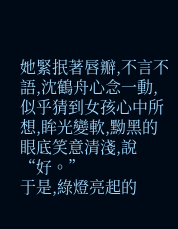她緊抿著唇瓣,不言不語,沈鶴舟心念一動,似乎猜到女孩心中所想,眸光變軟,黝黑的眼底笑意清淺,說“好。”
于是,綠燈亮起的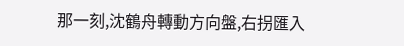那一刻,沈鶴舟轉動方向盤,右拐匯入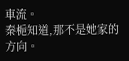車流。
秦梔知道,那不是她家的方向。